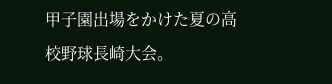甲子園出場をかけた夏の高校野球長崎大会。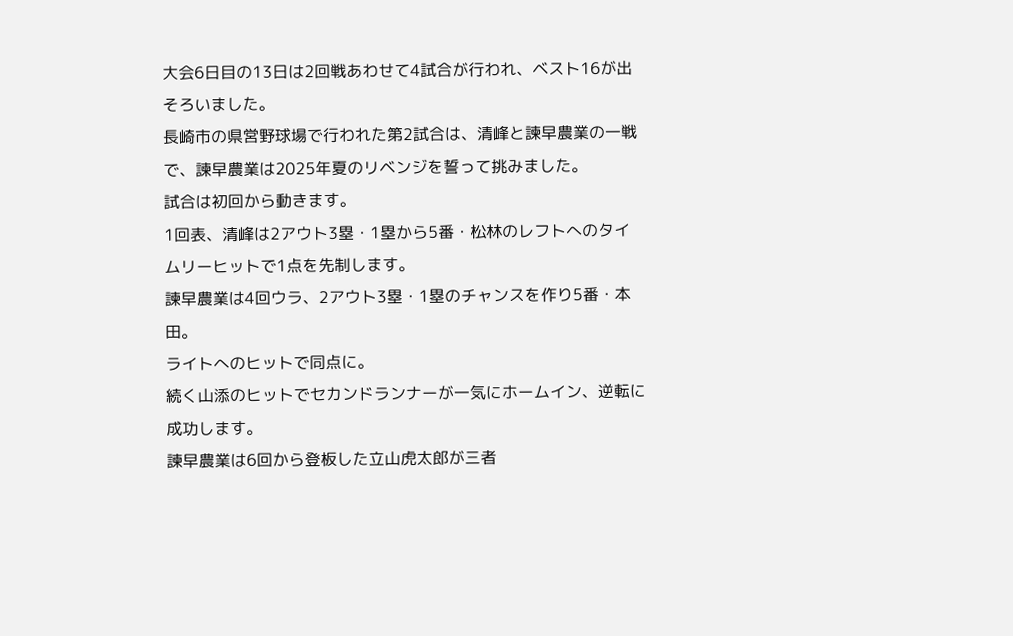大会6日目の13日は2回戦あわせて4試合が行われ、ベスト16が出そろいました。
長崎市の県営野球場で行われた第2試合は、清峰と諫早農業の一戦で、諫早農業は2025年夏のリベンジを誓って挑みました。
試合は初回から動きます。
1回表、清峰は2アウト3塁・1塁から5番・松林のレフトへのタイムリーヒットで1点を先制します。
諫早農業は4回ウラ、2アウト3塁・1塁のチャンスを作り5番・本田。
ライトへのヒットで同点に。
続く山添のヒットでセカンドランナーが一気にホームイン、逆転に成功します。
諫早農業は6回から登板した立山虎太郎が三者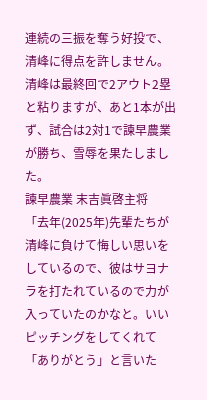連続の三振を奪う好投で、清峰に得点を許しません。
清峰は最終回で2アウト2塁と粘りますが、あと1本が出ず、試合は2対1で諫早農業が勝ち、雪辱を果たしました。
諫早農業 末吉眞啓主将
「去年(2025年)先輩たちが清峰に負けて悔しい思いをしているので、彼はサヨナラを打たれているので力が入っていたのかなと。いいピッチングをしてくれて「ありがとう」と言いた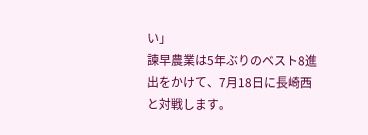い」
諫早農業は5年ぶりのベスト8進出をかけて、7月18日に長崎西と対戦します。